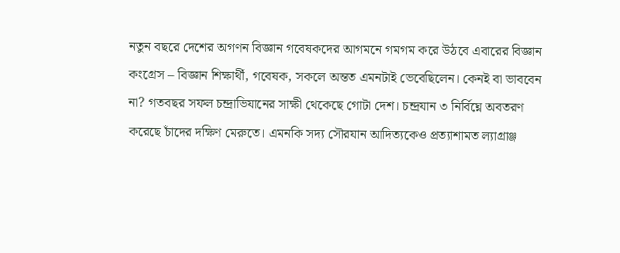নতুন বছরে দেশের অগণন বিজ্ঞান গবেষকদের আগমনে গমগম করে উঠবে এবারের বিজ্ঞান কংগ্রেস – বিজ্ঞান শিক্ষার্থী, গবেষক, সকলে অন্তত এমনটাই ভেবেছিলেন। কেনই বা ভাববেন না? গতবছর সফল চন্দ্রাভিযানের সাক্ষী থেকেছে গোটা দেশ। চন্দ্রযান ৩ নির্বিঘ্নে অবতরণ করেছে চাঁদের দক্ষিণ মেরুতে। এমনকি সদ্য সৌরযান আদিত্যকেও প্রত্যাশামত ল্যাগ্রাঞ্জ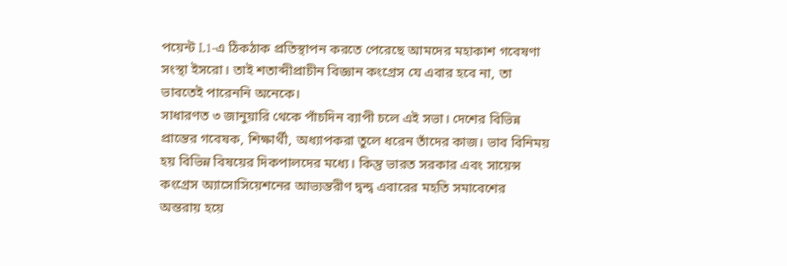পয়েন্ট L1-এ ঠিকঠাক প্রতিস্থাপন করতে পেরেছে আমদের মহাকাশ গবেষণা সংস্থা ইসরো। তাই শতাব্দীপ্রাচীন বিজ্ঞান কংগ্রেস যে এবার হবে না, তা ভাবতেই পারেননি অনেকে।
সাধারণত ৩ জানুয়ারি থেকে পাঁচদিন ব্যাপী চলে এই সভা। দেশের বিভিন্ন প্রান্তের গবেষক, শিক্ষার্থী, অধ্যাপকরা তুলে ধরেন তাঁদের কাজ। ভাব বিনিময় হয় বিভিন্ন বিষয়ের দিকপালদের মধ্যে। কিন্তু ভারত সরকার এবং সায়েন্স কংগ্রেস অ্যাসোসিয়েশনের আভ্যন্তরীণ দ্বন্দ্ব এবারের মহতি সমাবেশের অন্তরায় হয়ে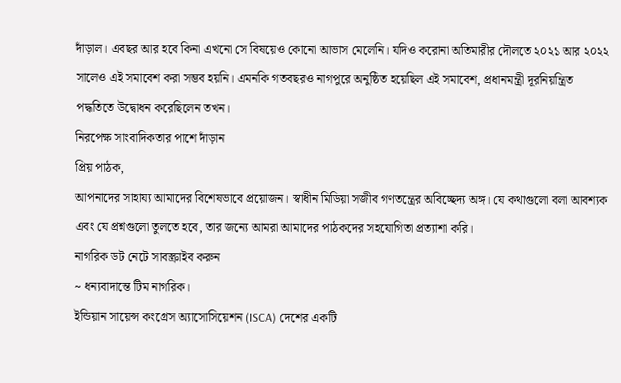দাঁড়াল। এবছর আর হবে কিনা এখনো সে বিষয়েও কোনো আভাস মেলেনি। যদিও করোনা অতিমারীর দৌলতে ২০২১ আর ২০২২ সালেও এই সমাবেশ করা সম্ভব হয়নি। এমনকি গতবছরও নাগপুরে অনুষ্ঠিত হয়েছিল এই সমাবেশ, প্রধানমন্ত্রী দূরনিয়ন্ত্রিত পদ্ধতিতে উদ্বোধন করেছিলেন তখন।
নিরপেক্ষ সাংবাদিকতার পাশে দাঁড়ান
প্রিয় পাঠক,
আপনাদের সাহায্য আমাদের বিশেষভাবে প্রয়োজন। স্বাধীন মিডিয়া সজীব গণতন্ত্রের অবিচ্ছেদ্য অঙ্গ। যে কথাগুলো বলা আবশ্যক এবং যে প্রশ্নগুলো তুলতে হবে, তার জন্যে আমরা আমাদের পাঠকদের সহযোগিতা প্রত্যাশা করি।
নাগরিক ডট নেটে সাবস্ক্রাইব করুন
~ ধন্যবাদান্তে টিম নাগরিক।
ইন্ডিয়ান সায়েন্স কংগ্রেস অ্যাসোসিয়েশন (ISCA) দেশের একটি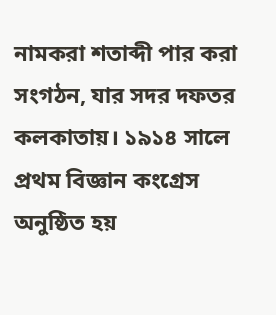নামকরা শতাব্দী পার করা সংগঠন, যার সদর দফতর কলকাতায়। ১৯১৪ সালে প্রথম বিজ্ঞান কংগ্রেস অনুষ্ঠিত হয়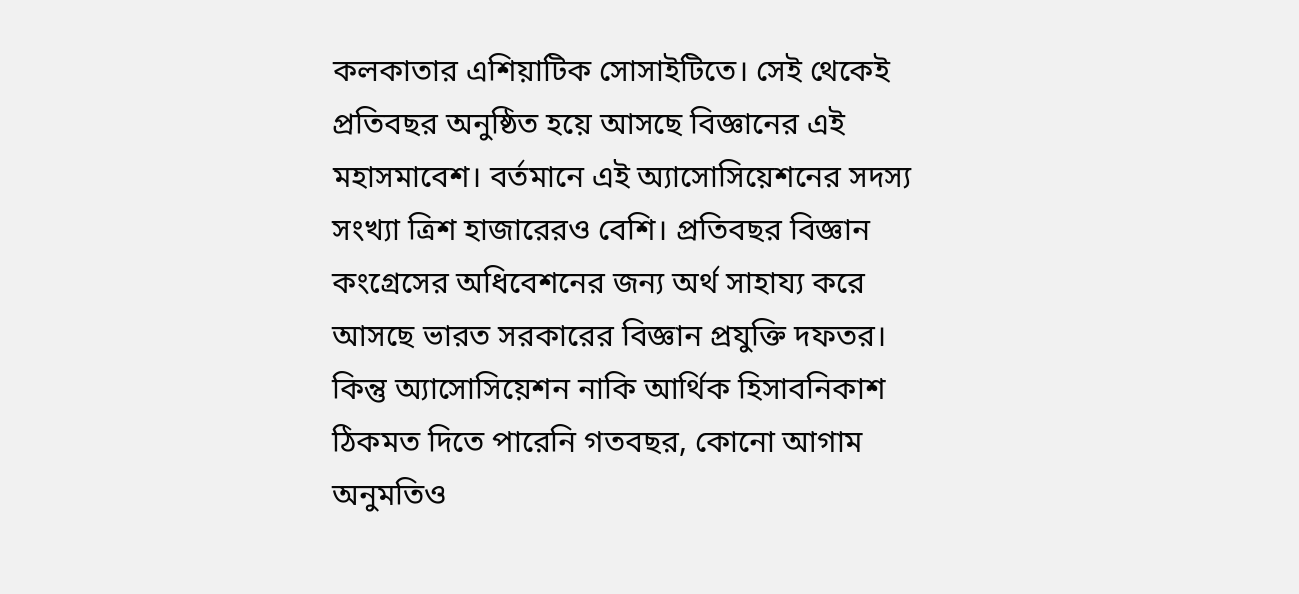কলকাতার এশিয়াটিক সোসাইটিতে। সেই থেকেই প্রতিবছর অনুষ্ঠিত হয়ে আসছে বিজ্ঞানের এই মহাসমাবেশ। বর্তমানে এই অ্যাসোসিয়েশনের সদস্য সংখ্যা ত্রিশ হাজারেরও বেশি। প্রতিবছর বিজ্ঞান কংগ্রেসের অধিবেশনের জন্য অর্থ সাহায্য করে আসছে ভারত সরকারের বিজ্ঞান প্রযুক্তি দফতর। কিন্তু অ্যাসোসিয়েশন নাকি আর্থিক হিসাবনিকাশ ঠিকমত দিতে পারেনি গতবছর, কোনো আগাম অনুমতিও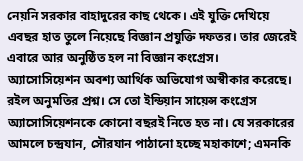নেয়নি সরকার বাহাদুরের কাছ থেকে। এই যুক্তি দেখিয়ে এবছর হাত তুলে নিয়েছে বিজ্ঞান প্রযুক্তি দফতর। তার জেরেই এবারে আর অনুষ্ঠিত হল না বিজ্ঞান কংগ্রেস।
অ্যাসোসিয়েশন অবশ্য আর্থিক অভিযোগ অস্বীকার করেছে। রইল অনুমতির প্রশ্ন। সে তো ইন্ডিয়ান সায়েন্স কংগ্রেস অ্যাসোসিয়েশনকে কোনো বছরই নিতে হত না। যে সরকারের আমলে চন্দ্রযান, সৌরযান পাঠানো হচ্ছে মহাকাশে; এমনকি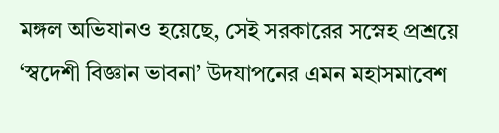মঙ্গল অভিযানও হয়েছে, সেই সরকারের সস্নেহ প্রশ্রয়ে ‘স্বদেশী বিজ্ঞান ভাবনা’ উদযাপনের এমন মহাসমাবেশ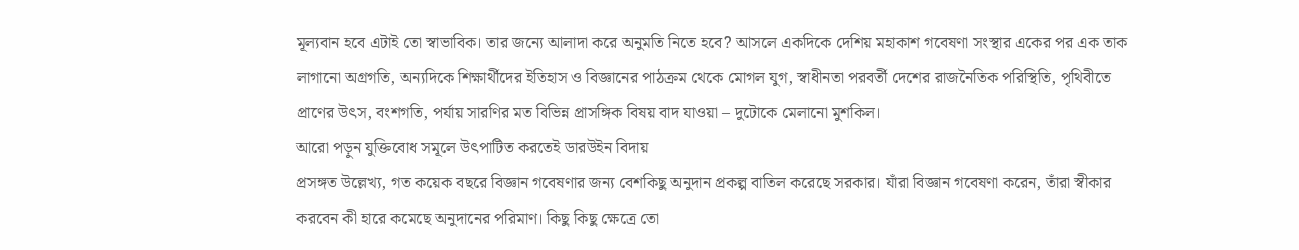মূল্যবান হবে এটাই তো স্বাভাবিক। তার জন্যে আলাদা করে অনুমতি নিতে হবে? আসলে একদিকে দেশিয় মহাকাশ গবেষণা সংস্থার একের পর এক তাক লাগানো অগ্রগতি, অন্যদিকে শিক্ষার্থীদের ইতিহাস ও বিজ্ঞানের পাঠক্রম থেকে মোগল যুগ, স্বাধীনতা পরবর্তী দেশের রাজনৈতিক পরিস্থিতি, পৃথিবীতে প্রাণের উৎস, বংশগতি, পর্যায় সারণির মত বিভিন্ন প্রাসঙ্গিক বিষয় বাদ যাওয়া – দুটোকে মেলানো মুশকিল।
আরো পড়ুন যুক্তিবোধ সমূলে উৎপাটিত করতেই ডারউইন বিদায়
প্রসঙ্গত উল্লেখ্য, গত কয়েক বছরে বিজ্ঞান গবেষণার জন্য বেশকিছু অনুদান প্রকল্প বাতিল করেছে সরকার। যাঁরা বিজ্ঞান গবেষণা করেন, তাঁরা স্বীকার করবেন কী হারে কমেছে অনুদানের পরিমাণ। কিছু কিছু ক্ষেত্রে তো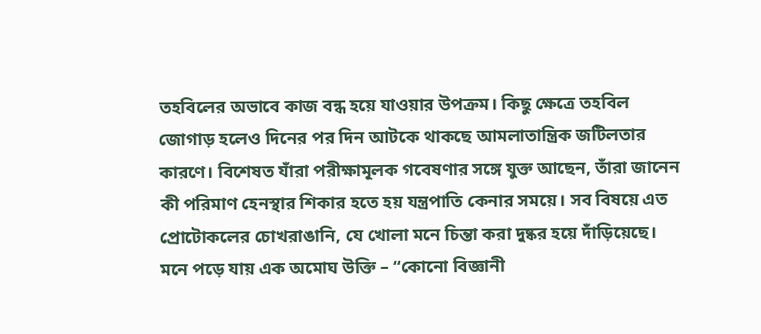তহবিলের অভাবে কাজ বন্ধ হয়ে যাওয়ার উপক্রম। কিছু ক্ষেত্রে তহবিল জোগাড় হলেও দিনের পর দিন আটকে থাকছে আমলাতান্ত্রিক জটিলতার কারণে। বিশেষত যাঁরা পরীক্ষামূলক গবেষণার সঙ্গে যুক্ত আছেন, তাঁরা জানেন কী পরিমাণ হেনস্থার শিকার হতে হয় যন্ত্রপাতি কেনার সময়ে। সব বিষয়ে এত প্রোটোকলের চোখরাঙানি, যে খোলা মনে চিন্তা করা দুষ্কর হয়ে দাঁড়িয়েছে। মনে পড়ে যায় এক অমোঘ উক্তি – “কোনো বিজ্ঞানী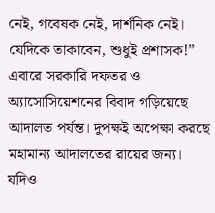নেই, গবেষক নেই, দার্শনিক নেই। যেদিকে তাকাবেন, শুধুই প্রশাসক!”
এবারে সরকারি দফতর ও অ্যাসোসিয়েশনের বিবাদ গড়িয়েছে আদালত পর্যন্ত। দুপক্ষই অপেক্ষা করছে মহামান্য আদালতের রায়ের জন্য। যদিও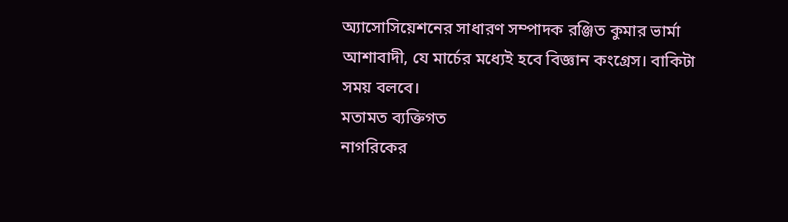অ্যাসোসিয়েশনের সাধারণ সম্পাদক রঞ্জিত কুমার ভার্মা আশাবাদী, যে মার্চের মধ্যেই হবে বিজ্ঞান কংগ্রেস। বাকিটা সময় বলবে।
মতামত ব্যক্তিগত
নাগরিকের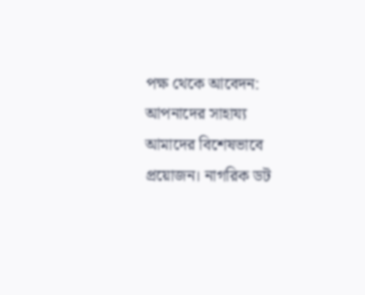পক্ষ থেকে আবেদন:
আপনাদের সাহায্য আমাদের বিশেষভাবে প্রয়োজন। নাগরিক ডট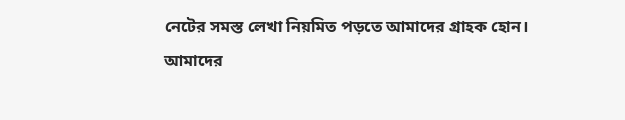নেটের সমস্ত লেখা নিয়মিত পড়তে আমাদের গ্রাহক হোন।
আমাদের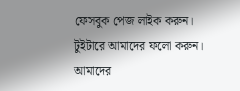ফেসবুক পেজ লাইক করুন।
টুইটারে আমাদের ফলো করুন।
আমাদের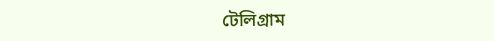টেলিগ্রাম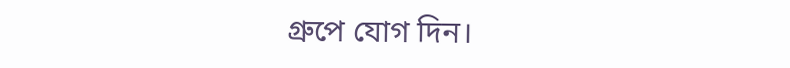গ্রুপে যোগ দিন।